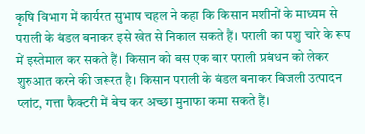कृषि विभाग में कार्यरत सुभाष चहल ने कहा कि किसान मशीनों के माध्यम से पराली के बंडल बनाकर इसे खेत से निकाल सकते हैं। पराली का पशु चारे के रूप में इस्तेमाल कर सकते हैं। किसान को बस एक बार पराली प्रबंधन को लेकर शुरुआत करने की जरूरत है। किसान पराली के बंडल बनाकर बिजली उत्पादन प्लांट, गत्ता फैक्टरी में बेच कर अच्छा मुनाफा कमा सकते हैं।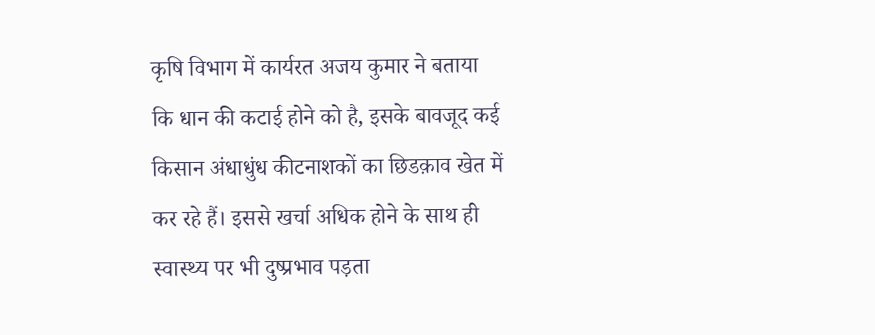कृषि विभाग में कार्यरत अजय कुमार ने बताया कि धान की कटाई होने को है, इसके बावजूद कई किसान अंधाधुंध कीटनाशकों का छिडक़ाव खेत में कर रहे हैं। इससे खर्चा अधिक होने के साथ ही स्वास्थ्य पर भी दुष्प्रभाव पड़ता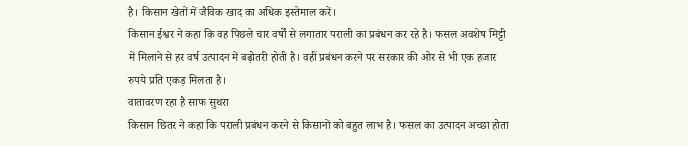है। किसान खेतों में जैविक खाद का अधिक इस्तेमाल करें।
किसान ईश्वर ने कहा कि वह पिछले चार वर्षों से लगातार पराली का प्रबंधन कर रहे है। फसल अवशेष मिट्टी में मिलाने से हर वर्ष उत्पादन में बढ़ोतरी होती है। वहीं प्रबंधन करने पर सरकार की ओर से भी एक हजार रुपये प्रति एकड़ मिलता है।
वातावरण रहा है साफ सुथरा
किसान छितर ने कहा कि पराली प्रबंधन करने से किसानों को बहुत लाभ है। फसल का उत्पादन अच्छा होता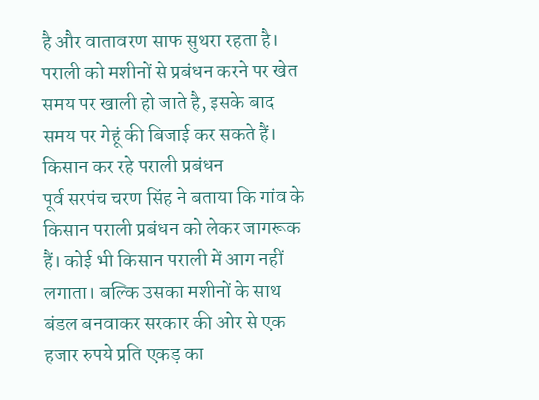है और वातावरण साफ सुथरा रहता है। पराली को मशीनों से प्रबंधन करने पर खेत समय पर खाली हो जाते है, इसके बाद समय पर गेहूं की बिजाई कर सकते हैं।
किसान कर रहे पराली प्रबंधन
पूर्व सरपंच चरण सिंह ने बताया कि गांव के किसान पराली प्रबंधन को लेकर जागरूक हैं। कोई भी किसान पराली में आग नहीं लगाता। बल्कि उसका मशीनों के साथ बंडल बनवाकर सरकार की ओर से एक हजार रुपये प्रति एकड़ का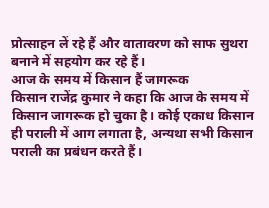प्रोत्साहन लें रहे हैं और वातावरण को साफ सुथरा बनाने में सहयोग कर रहे हैं।
आज के समय में किसान हैं जागरूक
किसान राजेंद्र कुमार ने कहा कि आज के समय में किसान जागरूक हो चुका है। कोई एकाध किसान ही पराली में आग लगाता है, अन्यथा सभी किसान पराली का प्रबंधन करते हैं।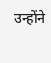उन्होंने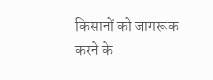किसानों को जागरूक करने के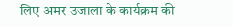लिए अमर उजाला के कार्यक्रम की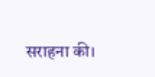सराहना की।